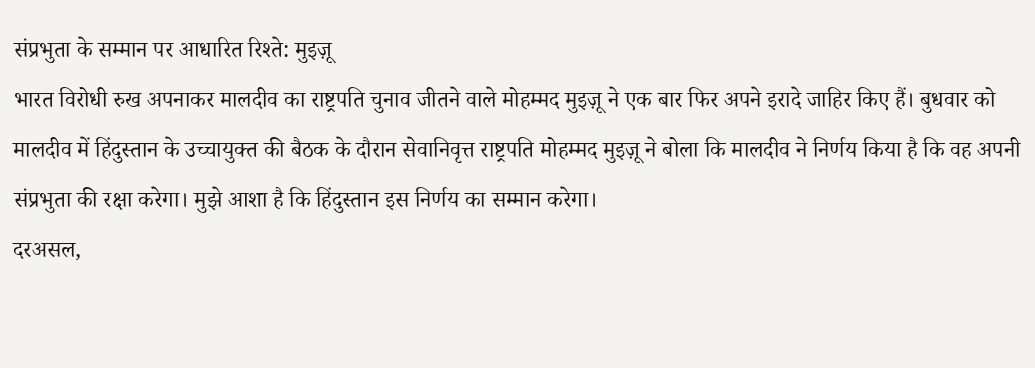संप्रभुता के सम्मान पर आधारित रिश्ते: मुइज़ू
भारत विरोधी रुख अपनाकर मालदीव का राष्ट्रपति चुनाव जीतने वाले मोहम्मद मुइज़ू ने एक बार फिर अपने इरादे जाहिर किए हैं। बुधवार को मालदीव में हिंदुस्तान के उच्चायुक्त की बैठक के दौरान सेवानिवृत्त राष्ट्रपति मोहम्मद मुइज़ू ने बोला कि मालदीव ने निर्णय किया है कि वह अपनी संप्रभुता की रक्षा करेगा। मुझे आशा है कि हिंदुस्तान इस निर्णय का सम्मान करेगा।
दरअसल,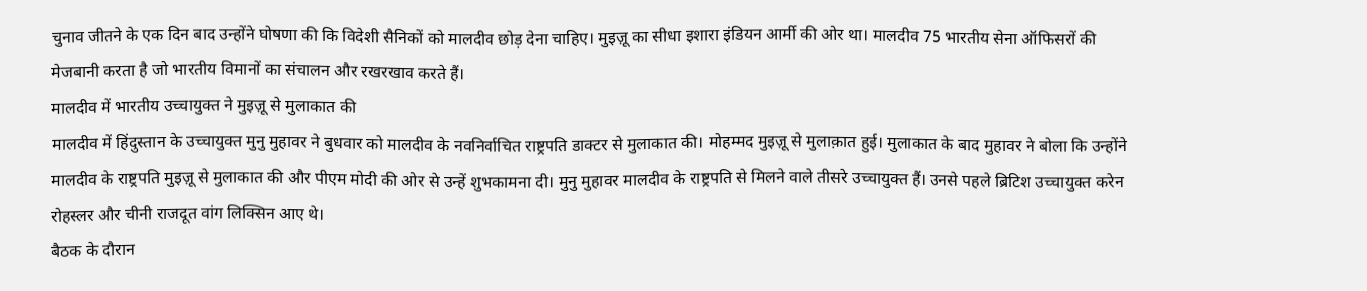चुनाव जीतने के एक दिन बाद उन्होंने घोषणा की कि विदेशी सैनिकों को मालदीव छोड़ देना चाहिए। मुइज़ू का सीधा इशारा इंडियन आर्मी की ओर था। मालदीव 75 भारतीय सेना ऑफिसरों की मेजबानी करता है जो भारतीय विमानों का संचालन और रखरखाव करते हैं।
मालदीव में भारतीय उच्चायुक्त ने मुइज़ू से मुलाकात की
मालदीव में हिंदुस्तान के उच्चायुक्त मुनु मुहावर ने बुधवार को मालदीव के नवनिर्वाचित राष्ट्रपति डाक्टर से मुलाकात की। मोहम्मद मुइज़ू से मुलाक़ात हुई। मुलाकात के बाद मुहावर ने बोला कि उन्होंने मालदीव के राष्ट्रपति मुइज़ू से मुलाकात की और पीएम मोदी की ओर से उन्हें शुभकामना दी। मुनु मुहावर मालदीव के राष्ट्रपति से मिलने वाले तीसरे उच्चायुक्त हैं। उनसे पहले ब्रिटिश उच्चायुक्त करेन रोहस्लर और चीनी राजदूत वांग लिक्सिन आए थे।
बैठक के दौरान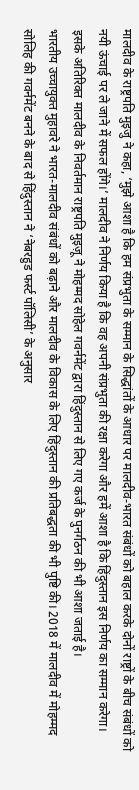मालदीव के राष्ट्रपति मुइजु ने कहा, ‘मुझे आशा है कि हम संप्रभुता के सम्मान के सिद्धांतों के आधार पर मालदीव-भारत संबंधों को बहाल करके दोनों राष्ट्रों के बीच संबंधों को नयी ऊंचाई पर ले जाने में सफल होंगे।’ मालदीव ने निर्णय किया है कि वह अपनी संप्रभुता की रक्षा करेगा और हमें आशा है कि हिंदुस्तान इस निर्णय का सम्मान करेगा। इसके अतिरिक्त मालदीव के निवर्तमान राष्ट्रपति मुइज़ू ने मोहम्मद सोहेल गवर्नमेंट द्वारा हिंदुस्तान से लिए गए कर्ज के पुनर्गठन की भी आशा जताई है।
भारतीय उच्चायुक्त मुहावरे ने भारत-मालदीव संबंधों को बढ़ाने और मालदीव के विकास के लिए हिंदुस्तान की प्रतिबद्धता की भी पुष्टि की। 2018 में मालदीव में मोहम्मद सोलिह की गवर्नमेंट बनने के बाद से हिंदुस्तान ने ‘नेबरहुड फर्स्ट पॉलिसी’ के अनुसार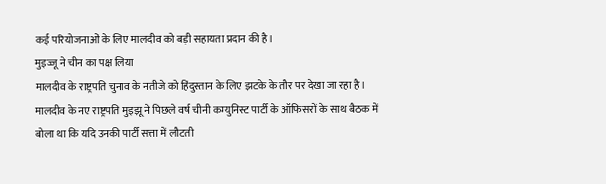कई परियोजनाओं के लिए मालदीव को बड़ी सहायता प्रदान की है।
मुइज्जू ने चीन का पक्ष लिया
मालदीव के राष्ट्रपति चुनाव के नतीजे को हिंदुस्तान के लिए झटके के तौर पर देखा जा रहा है। मालदीव के नए राष्ट्रपति मुइझू ने पिछले वर्ष चीनी कम्युनिस्ट पार्टी के ऑफिसरों के साथ बैठक में बोला था कि यदि उनकी पार्टी सत्ता में लौटती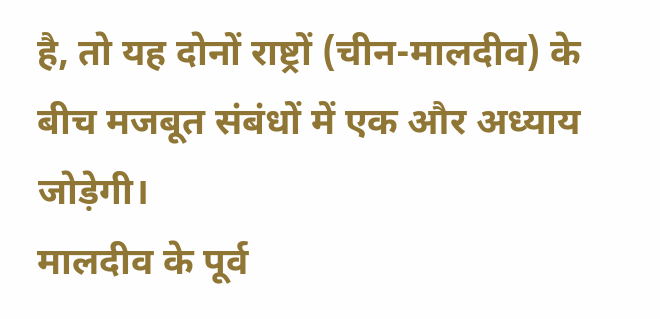है, तो यह दोनों राष्ट्रों (चीन-मालदीव) के बीच मजबूत संबंधों में एक और अध्याय जोड़ेगी।
मालदीव के पूर्व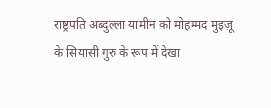राष्ट्रपति अब्दुल्ला यामीन को मोहम्मद मुइज़ू के सियासी गुरु के रूप में देखा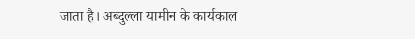जाता है। अब्दुल्ला यामीन के कार्यकाल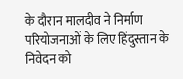के दौरान मालदीव ने निर्माण परियोजनाओं के लिए हिंदुस्तान के निवेदन को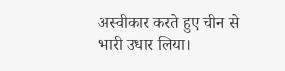अस्वीकार करते हुए चीन से भारी उधार लिया।